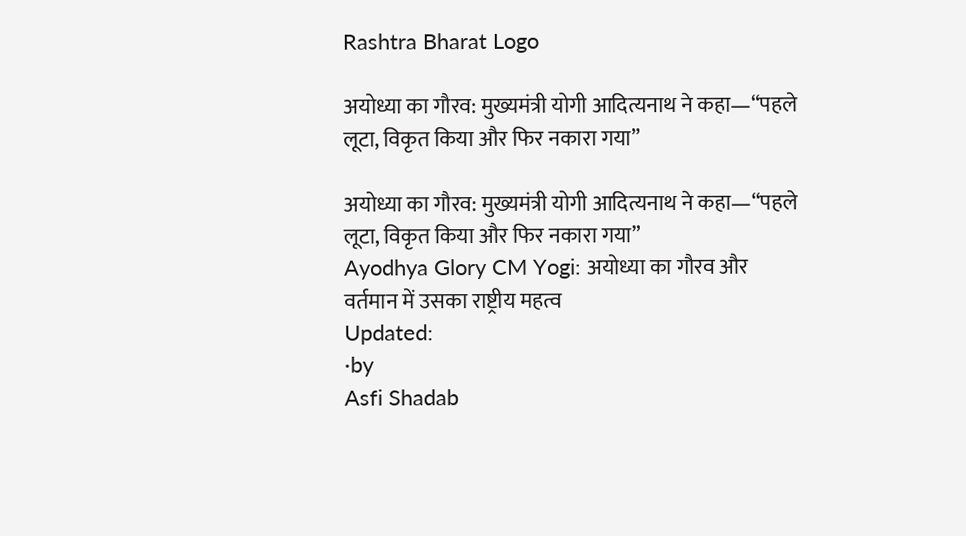Rashtra Bharat Logo

अयोध्या का गौरव: मुख्यमंत्री योगी आदित्यनाथ ने कहा—“पहले लूटा, विकृत किया और फिर नकारा गया”

अयोध्या का गौरव: मुख्यमंत्री योगी आदित्यनाथ ने कहा—“पहले लूटा, विकृत किया और फिर नकारा गया”
Ayodhya Glory CM Yogi: अयोध्या का गौरव और वर्तमान में उसका राष्ट्रीय महत्व
Updated:
·by
Asfi Shadab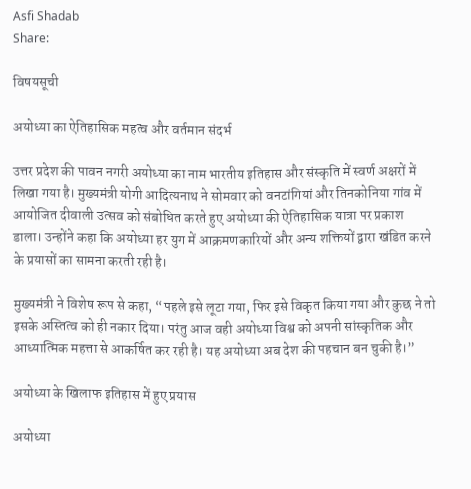Asfi Shadab
Share:

विषयसूची

अयोध्या का ऐतिहासिक महत्व और वर्तमान संदर्भ

उत्तर प्रदेश की पावन नगरी अयोध्या का नाम भारतीय इतिहास और संस्कृति में स्वर्ण अक्षरों में लिखा गया है। मुख्यमंत्री योगी आदित्यनाथ ने सोमवार को वनटांगियां और तिनकोनिया गांव में आयोजित दीवाली उत्सव को संबोधित करते हुए अयोध्या की ऐतिहासिक यात्रा पर प्रकाश डाला। उन्होंने कहा कि अयोध्या हर युग में आक्रमणकारियों और अन्य शक्तियों द्वारा खंडित करने के प्रयासों का सामना करती रही है।

मुख्यमंत्री ने विशेष रूप से कहा, “पहले इसे लूटा गया, फिर इसे विकृत किया गया और कुछ ने तो इसके अस्तित्व को ही नकार दिया। परंतु आज वही अयोध्या विश्व को अपनी सांस्कृतिक और आध्यात्मिक महत्ता से आकर्षित कर रही है। यह अयोध्या अब देश की पहचान बन चुकी है।”

अयोध्या के खिलाफ इतिहास में हुए प्रयास

अयोध्या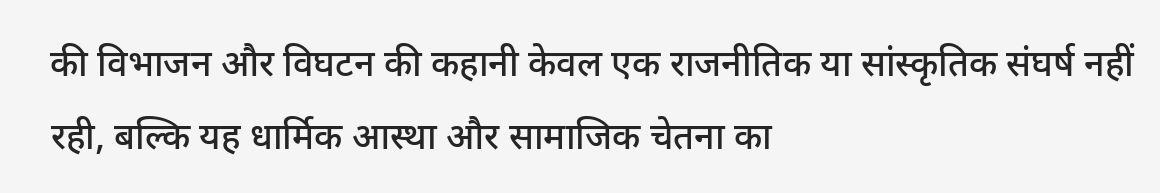की विभाजन और विघटन की कहानी केवल एक राजनीतिक या सांस्कृतिक संघर्ष नहीं रही, बल्कि यह धार्मिक आस्था और सामाजिक चेतना का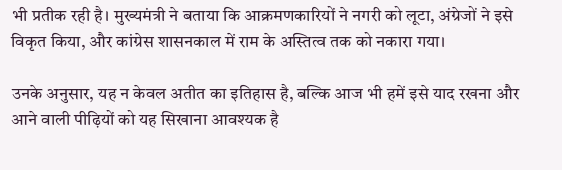भी प्रतीक रही है। मुख्यमंत्री ने बताया कि आक्रमणकारियों ने नगरी को लूटा, अंग्रेजों ने इसे विकृत किया, और कांग्रेस शासनकाल में राम के अस्तित्व तक को नकारा गया।

उनके अनुसार, यह न केवल अतीत का इतिहास है, बल्कि आज भी हमें इसे याद रखना और आने वाली पीढ़ियों को यह सिखाना आवश्यक है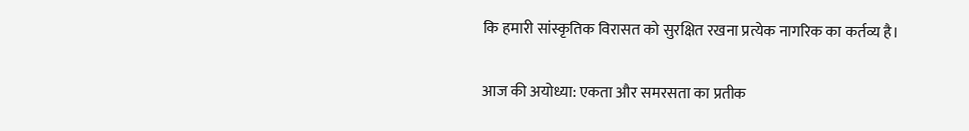कि हमारी सांस्कृतिक विरासत को सुरक्षित रखना प्रत्येक नागरिक का कर्तव्य है।

आज की अयोध्या: एकता और समरसता का प्रतीक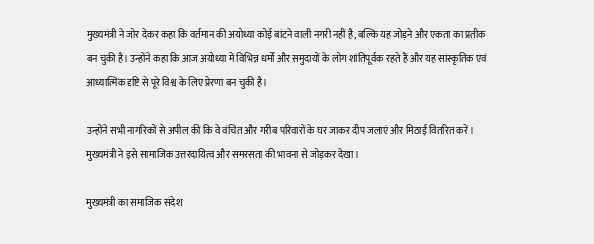मुख्यमंत्री ने जोर देकर कहा कि वर्तमान की अयोध्या कोई बांटने वाली नगरी नहीं है, बल्कि यह जोड़ने और एकता का प्रतीक बन चुकी है। उन्होंने कहा कि आज अयोध्या में विभिन्न धर्मों और समुदायों के लोग शांतिपूर्वक रहते हैं और यह सांस्कृतिक एवं आध्यात्मिक दृष्टि से पूरे विश्व के लिए प्रेरणा बन चुकी है।

उन्होंने सभी नागरिकों से अपील की कि वे वंचित और गरीब परिवारों के घर जाकर दीप जलाएं और मिठाई वितरित करें। मुख्यमंत्री ने इसे सामाजिक उत्तरदायित्व और समरसता की भावना से जोड़कर देखा।

मुख्यमंत्री का समाजिक संदेश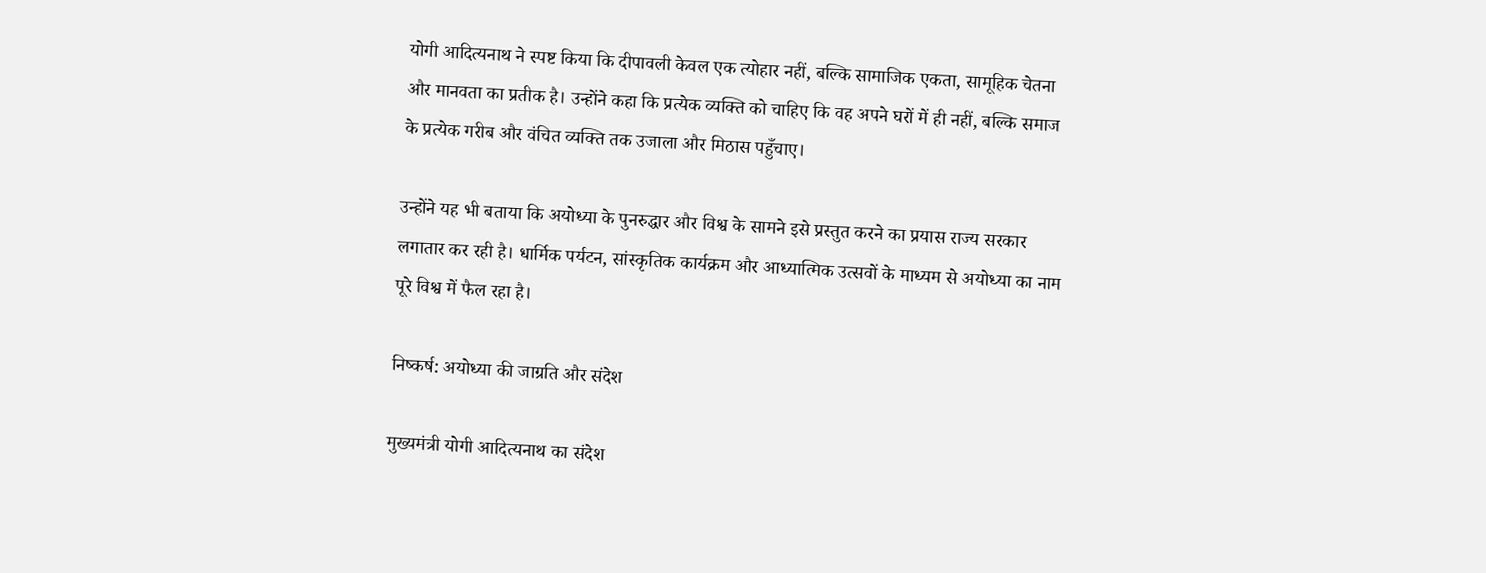योगी आदित्यनाथ ने स्पष्ट किया कि दीपावली केवल एक त्योहार नहीं, बल्कि सामाजिक एकता, सामूहिक चेतना और मानवता का प्रतीक है। उन्होंने कहा कि प्रत्येक व्यक्ति को चाहिए कि वह अपने घरों में ही नहीं, बल्कि समाज के प्रत्येक गरीब और वंचित व्यक्ति तक उजाला और मिठास पहुँचाए।

उन्होंने यह भी बताया कि अयोध्या के पुनरुद्धार और विश्व के सामने इसे प्रस्तुत करने का प्रयास राज्य सरकार लगातार कर रही है। धार्मिक पर्यटन, सांस्कृतिक कार्यक्रम और आध्यात्मिक उत्सवों के माध्यम से अयोध्या का नाम पूरे विश्व में फैल रहा है।

निष्कर्ष: अयोध्या की जाग्रति और संदेश

मुख्यमंत्री योगी आदित्यनाथ का संदेश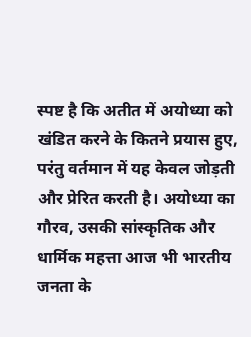स्पष्ट है कि अतीत में अयोध्या को खंडित करने के कितने प्रयास हुए, परंतु वर्तमान में यह केवल जोड़ती और प्रेरित करती है। अयोध्या का गौरव, उसकी सांस्कृतिक और धार्मिक महत्ता आज भी भारतीय जनता के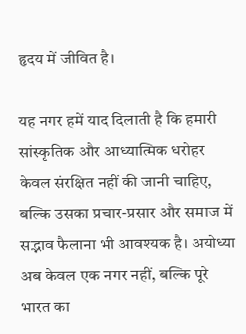हृदय में जीवित है।

यह नगर हमें याद दिलाती है कि हमारी सांस्कृतिक और आध्यात्मिक धरोहर केवल संरक्षित नहीं की जानी चाहिए, बल्कि उसका प्रचार-प्रसार और समाज में सद्भाव फैलाना भी आवश्यक है। अयोध्या अब केवल एक नगर नहीं, बल्कि पूरे भारत का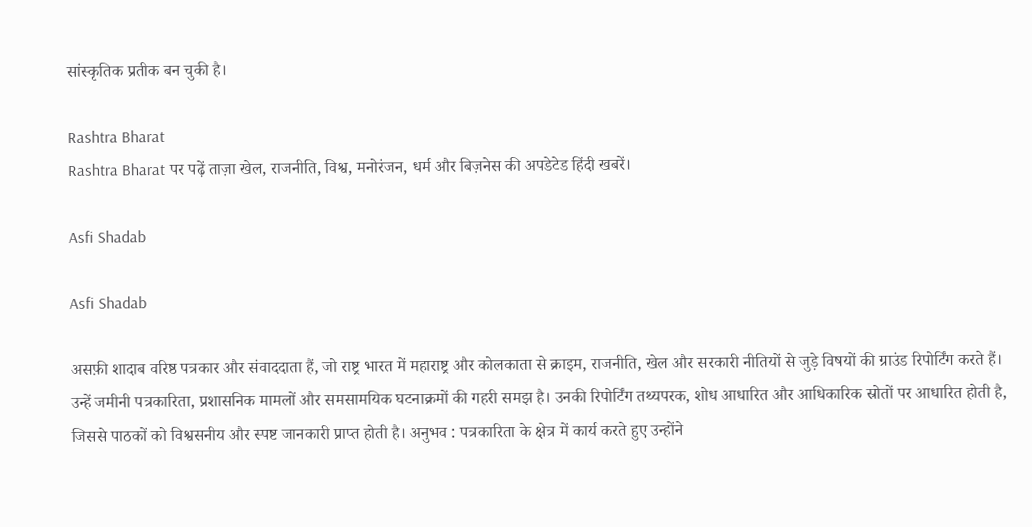सांस्कृतिक प्रतीक बन चुकी है।

Rashtra Bharat
Rashtra Bharat पर पढ़ें ताज़ा खेल, राजनीति, विश्व, मनोरंजन, धर्म और बिज़नेस की अपडेटेड हिंदी खबरें।

Asfi Shadab

Asfi Shadab

असफ़ी शादाब वरिष्ठ पत्रकार और संवाददाता हैं, जो राष्ट्र भारत में महाराष्ट्र और कोलकाता से क्राइम, राजनीति, खेल और सरकारी नीतियों से जुड़े विषयों की ग्राउंड रिपोर्टिंग करते हैं। उन्हें जमीनी पत्रकारिता, प्रशासनिक मामलों और समसामयिक घटनाक्रमों की गहरी समझ है। उनकी रिपोर्टिंग तथ्यपरक, शोध आधारित और आधिकारिक स्रोतों पर आधारित होती है, जिससे पाठकों को विश्वसनीय और स्पष्ट जानकारी प्राप्त होती है। अनुभव : पत्रकारिता के क्षेत्र में कार्य करते हुए उन्होंने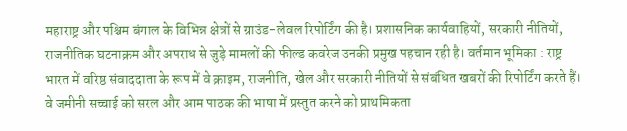महाराष्ट्र और पश्चिम बंगाल के विभिन्न क्षेत्रों से ग्राउंड-लेवल रिपोर्टिंग की है। प्रशासनिक कार्यवाहियों, सरकारी नीतियों, राजनीतिक घटनाक्रम और अपराध से जुड़े मामलों की फील्ड कवरेज उनकी प्रमुख पहचान रही है। वर्तमान भूमिका : राष्ट्र भारत में वरिष्ठ संवाददाता के रूप में वे क्राइम, राजनीति, खेल और सरकारी नीतियों से संबंधित खबरों की रिपोर्टिंग करते हैं। वे जमीनी सच्चाई को सरल और आम पाठक की भाषा में प्रस्तुत करने को प्राथमिकता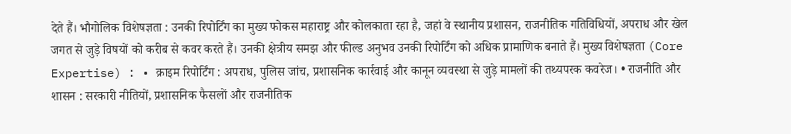देते हैं। भौगोलिक विशेषज्ञता : उनकी रिपोर्टिंग का मुख्य फोकस महाराष्ट्र और कोलकाता रहा है, जहां वे स्थानीय प्रशासन, राजनीतिक गतिविधियों, अपराध और खेल जगत से जुड़े विषयों को करीब से कवर करते हैं। उनकी क्षेत्रीय समझ और फील्ड अनुभव उनकी रिपोर्टिंग को अधिक प्रामाणिक बनाते हैं। मुख्य विशेषज्ञता (Core Expertise) : • क्राइम रिपोर्टिंग : अपराध, पुलिस जांच, प्रशासनिक कार्रवाई और कानून व्यवस्था से जुड़े मामलों की तथ्यपरक कवरेज। • राजनीति और शासन : सरकारी नीतियों, प्रशासनिक फैसलों और राजनीतिक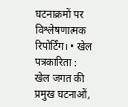घटनाक्रमों पर विश्लेषणात्मक रिपोर्टिंग। • खेल पत्रकारिता : खेल जगत की प्रमुख घटनाओं,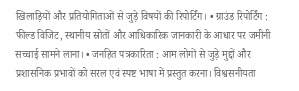खिलाड़ियों और प्रतियोगिताओं से जुड़े विषयों की रिपोर्टिंग। • ग्राउंड रिपोर्टिंग : फील्ड विजिट, स्थानीय स्रोतों और आधिकारिक जानकारी के आधार पर जमीनी सच्चाई सामने लाना। • जनहित पत्रकारिता : आम लोगों से जुड़े मुद्दों और प्रशासनिक प्रभावों को सरल एवं स्पष्ट भाषा में प्रस्तुत करना। विश्वसनीयता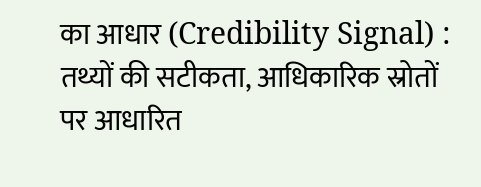का आधार (Credibility Signal) : तथ्यों की सटीकता, आधिकारिक स्रोतों पर आधारित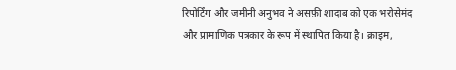रिपोर्टिंग और जमीनी अनुभव ने असफ़ी शादाब को एक भरोसेमंद और प्रामाणिक पत्रकार के रूप में स्थापित किया है। क्राइम,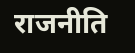राजनीति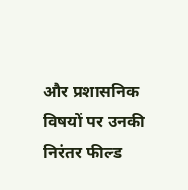और प्रशासनिक विषयों पर उनकी निरंतर फील्ड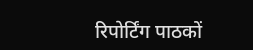रिपोर्टिंग पाठकों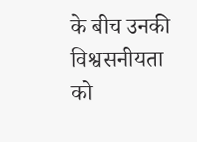के बीच उनकी विश्वसनीयता को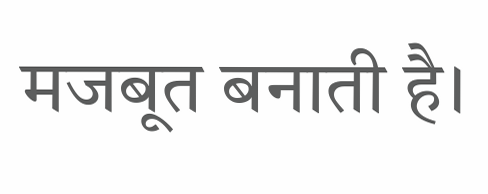मजबूत बनाती है।